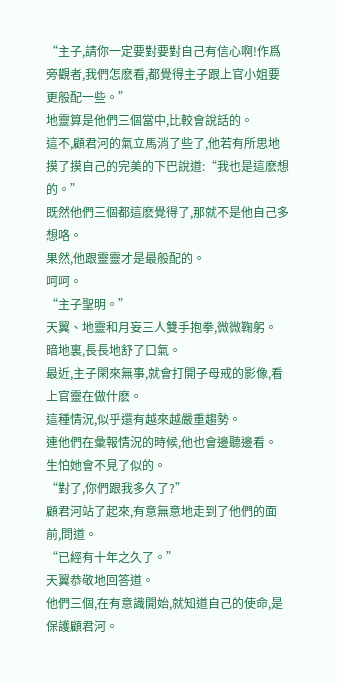“主子,請你一定要對要對自己有信心啊!作爲旁觀者,我們怎麽看,都覺得主子跟上官小姐要更般配一些。”
地靈算是他們三個當中,比較會說話的。
這不,顧君河的氣立馬消了些了,他若有所思地摸了摸自己的完美的下巴說道:“我也是這麽想的。”
既然他們三個都這麽覺得了,那就不是他自己多想咯。
果然,他跟靈靈才是最般配的。
呵呵。
“主子聖明。”
天翼、地靈和月妄三人雙手抱拳,微微鞠躬。
暗地裏,長長地舒了口氣。
最近,主子閑來無事,就會打開子母戒的影像,看上官靈在做什麽。
這種情況,似乎還有越來越嚴重趨勢。
連他們在彙報情況的時候,他也會邊聽邊看。
生怕她會不見了似的。
“對了,你們跟我多久了?”
顧君河站了起來,有意無意地走到了他們的面前,問道。
“已經有十年之久了。”
天翼恭敬地回答道。
他們三個,在有意識開始,就知道自己的使命,是保護顧君河。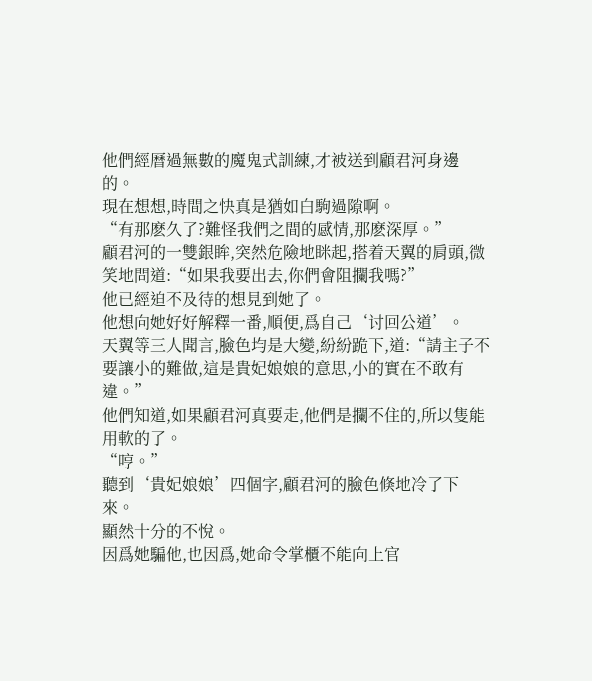他們經曆過無數的魔鬼式訓練,才被送到顧君河身邊的。
現在想想,時間之快真是猶如白駒過隙啊。
“有那麽久了?難怪我們之間的感情,那麽深厚。”
顧君河的一雙銀眸,突然危險地眯起,搭着天翼的肩頭,微笑地問道:“如果我要出去,你們會阻攔我嗎?”
他已經迫不及待的想見到她了。
他想向她好好解釋一番,順便,爲自己‘讨回公道’。
天翼等三人聞言,臉色均是大變,紛紛跪下,道:“請主子不要讓小的難做,這是貴妃娘娘的意思,小的實在不敢有違。”
他們知道,如果顧君河真要走,他們是攔不住的,所以隻能用軟的了。
“哼。”
聽到‘貴妃娘娘’四個字,顧君河的臉色倏地冷了下來。
顯然十分的不悅。
因爲她騙他,也因爲,她命令掌櫃不能向上官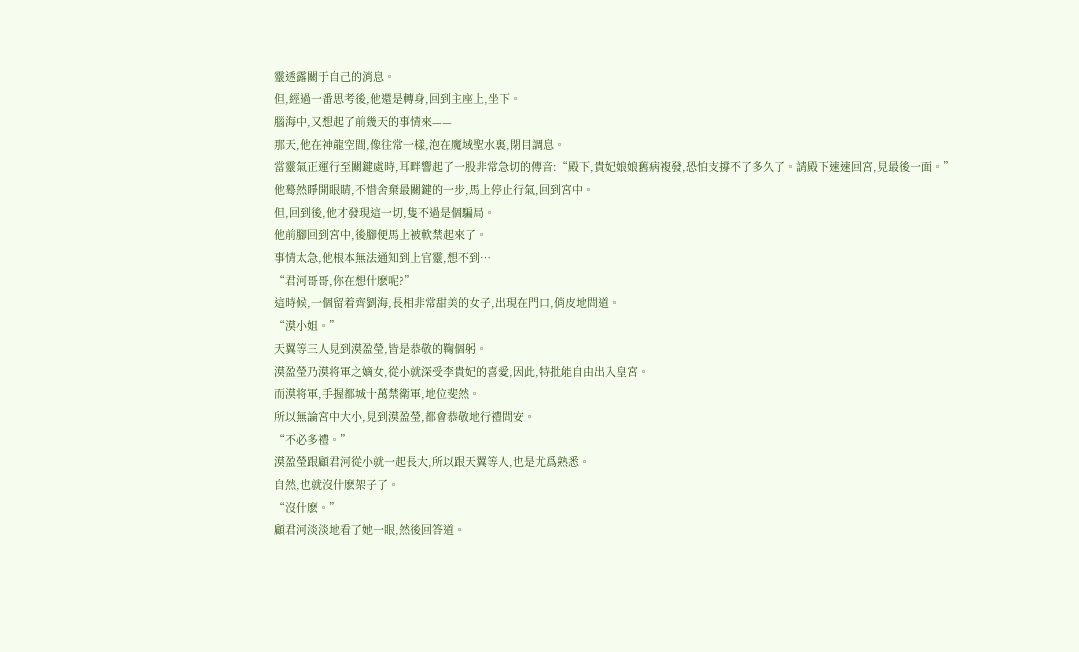靈透露關于自己的消息。
但,經過一番思考後,他還是轉身,回到主座上,坐下。
腦海中,又想起了前幾天的事情來——
那天,他在神龍空間,像往常一樣,泡在魔域聖水裏,閉目調息。
當靈氣正運行至關鍵處時,耳畔響起了一股非常急切的傳音:“殿下,貴妃娘娘舊病複發,恐怕支撐不了多久了。請殿下速速回宮,見最後一面。”
他蓦然睜開眼睛,不惜舍棄最關鍵的一步,馬上停止行氣,回到宮中。
但,回到後,他才發現這一切,隻不過是個騙局。
他前腳回到宮中,後腳便馬上被軟禁起來了。
事情太急,他根本無法通知到上官靈,想不到…
“君河哥哥,你在想什麽呢?”
這時候,一個留着齊劉海,長相非常甜美的女子,出現在門口,俏皮地問道。
“漠小姐。”
天翼等三人見到漠盈瑩,皆是恭敬的鞠個躬。
漠盈瑩乃漠将軍之嫡女,從小就深受李貴妃的喜愛,因此,特批能自由出入皇宮。
而漠将軍,手握都城十萬禁衛軍,地位斐然。
所以無論宮中大小,見到漠盈瑩,都會恭敬地行禮問安。
“不必多禮。”
漠盈瑩跟顧君河從小就一起長大,所以跟天翼等人,也是尤爲熟悉。
自然,也就沒什麽架子了。
“沒什麽。”
顧君河淡淡地看了她一眼,然後回答道。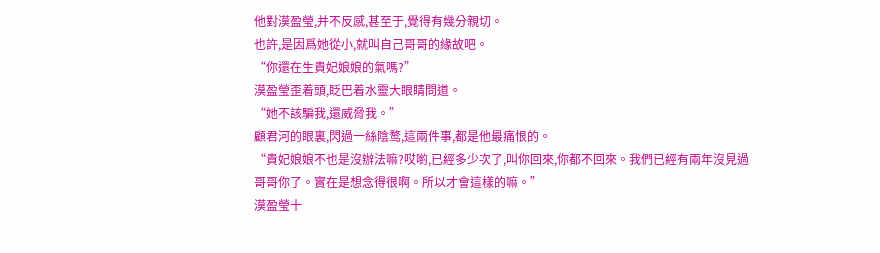他對漠盈瑩,并不反感,甚至于,覺得有幾分親切。
也許,是因爲她從小,就叫自己哥哥的緣故吧。
“你還在生貴妃娘娘的氣嗎?”
漠盈瑩歪着頭,眨巴着水靈大眼睛問道。
“她不該騙我,還威脅我。”
顧君河的眼裏,閃過一絲陰鹜,這兩件事,都是他最痛恨的。
“貴妃娘娘不也是沒辦法嘛?哎喲,已經多少次了,叫你回來,你都不回來。我們已經有兩年沒見過哥哥你了。實在是想念得很啊。所以才會這樣的嘛。”
漠盈瑩十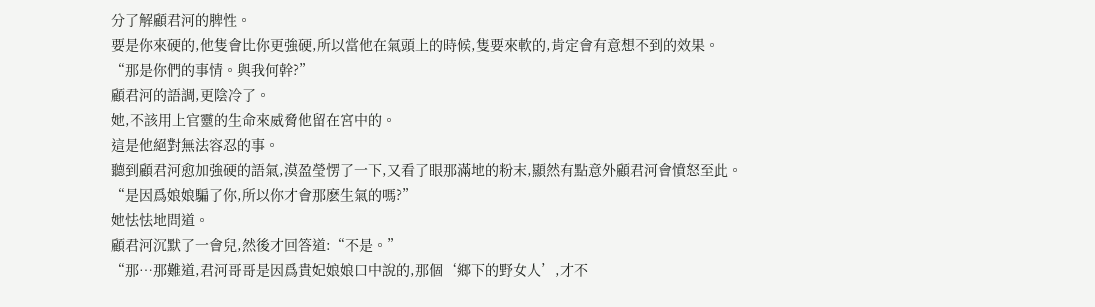分了解顧君河的脾性。
要是你來硬的,他隻會比你更強硬,所以當他在氣頭上的時候,隻要來軟的,肯定會有意想不到的效果。
“那是你們的事情。與我何幹?”
顧君河的語調,更陰冷了。
她,不該用上官靈的生命來威脅他留在宮中的。
這是他絕對無法容忍的事。
聽到顧君河愈加強硬的語氣,漠盈瑩愣了一下,又看了眼那滿地的粉末,顯然有點意外顧君河會憤怒至此。
“是因爲娘娘騙了你,所以你才會那麽生氣的嗎?”
她怯怯地問道。
顧君河沉默了一會兒,然後才回答道:“不是。”
“那…那難道,君河哥哥是因爲貴妃娘娘口中說的,那個‘鄉下的野女人’,才不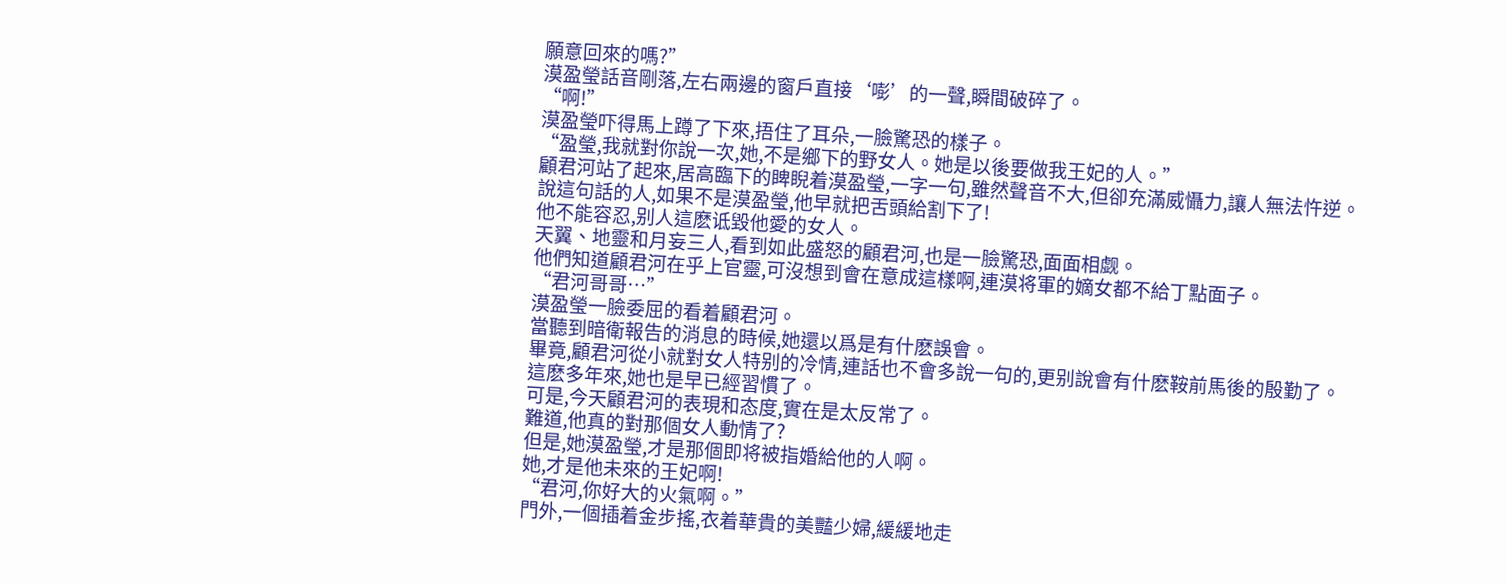願意回來的嗎?”
漠盈瑩話音剛落,左右兩邊的窗戶直接‘嘭’的一聲,瞬間破碎了。
“啊!”
漠盈瑩吓得馬上蹲了下來,捂住了耳朵,一臉驚恐的樣子。
“盈瑩,我就對你說一次,她,不是鄉下的野女人。她是以後要做我王妃的人。”
顧君河站了起來,居高臨下的睥睨着漠盈瑩,一字一句,雖然聲音不大,但卻充滿威懾力,讓人無法忤逆。
說這句話的人,如果不是漠盈瑩,他早就把舌頭給割下了!
他不能容忍,别人這麽诋毀他愛的女人。
天翼、地靈和月妄三人,看到如此盛怒的顧君河,也是一臉驚恐,面面相觑。
他們知道顧君河在乎上官靈,可沒想到會在意成這樣啊,連漠将軍的嫡女都不給丁點面子。
“君河哥哥…”
漠盈瑩一臉委屈的看着顧君河。
當聽到暗衛報告的消息的時候,她還以爲是有什麽誤會。
畢竟,顧君河從小就對女人特别的冷情,連話也不會多說一句的,更别說會有什麽鞍前馬後的殷勤了。
這麽多年來,她也是早已經習慣了。
可是,今天顧君河的表現和态度,實在是太反常了。
難道,他真的對那個女人動情了?
但是,她漠盈瑩,才是那個即将被指婚給他的人啊。
她,才是他未來的王妃啊!
“君河,你好大的火氣啊。”
門外,一個插着金步搖,衣着華貴的美豔少婦,緩緩地走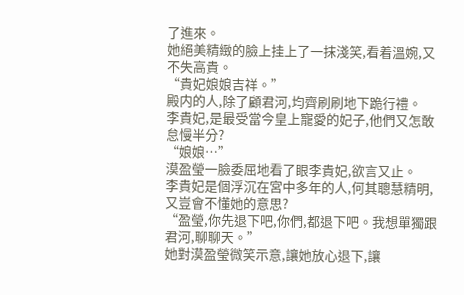了進來。
她絕美精緻的臉上挂上了一抹淺笑,看着溫婉,又不失高貴。
“貴妃娘娘吉祥。”
殿内的人,除了顧君河,均齊刷刷地下跪行禮。
李貴妃,是最受當今皇上寵愛的妃子,他們又怎敢怠慢半分?
“娘娘…”
漠盈瑩一臉委屈地看了眼李貴妃,欲言又止。
李貴妃是個浮沉在宮中多年的人,何其聰慧精明,又豈會不懂她的意思?
“盈瑩,你先退下吧,你們,都退下吧。我想單獨跟君河,聊聊天。”
她對漠盈瑩微笑示意,讓她放心退下,讓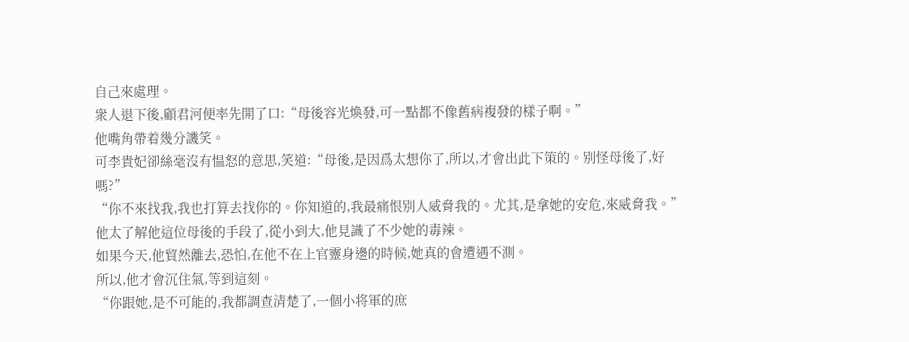自己來處理。
衆人退下後,顧君河便率先開了口:“母後容光煥發,可一點都不像舊病複發的樣子啊。”
他嘴角帶着幾分譏笑。
可李貴妃卻絲毫沒有愠怒的意思,笑道:“母後,是因爲太想你了,所以,才會出此下策的。别怪母後了,好嗎?”
“你不來找我,我也打算去找你的。你知道的,我最痛恨别人威脅我的。尤其,是拿她的安危,來威脅我。”
他太了解他這位母後的手段了,從小到大,他見識了不少她的毒辣。
如果今天,他貿然離去,恐怕,在他不在上官靈身邊的時候,她真的會遭遇不測。
所以,他才會沉住氣,等到這刻。
“你跟她,是不可能的,我都調查清楚了,一個小将軍的庶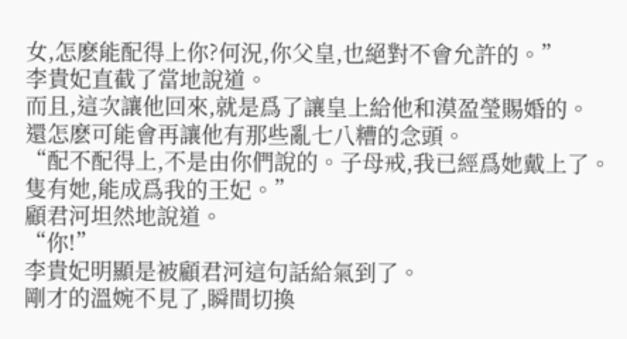女,怎麽能配得上你?何況,你父皇,也絕對不會允許的。”
李貴妃直截了當地說道。
而且,這次讓他回來,就是爲了讓皇上給他和漠盈瑩賜婚的。
還怎麽可能會再讓他有那些亂七八糟的念頭。
“配不配得上,不是由你們說的。子母戒,我已經爲她戴上了。隻有她,能成爲我的王妃。”
顧君河坦然地說道。
“你!”
李貴妃明顯是被顧君河這句話給氣到了。
剛才的溫婉不見了,瞬間切換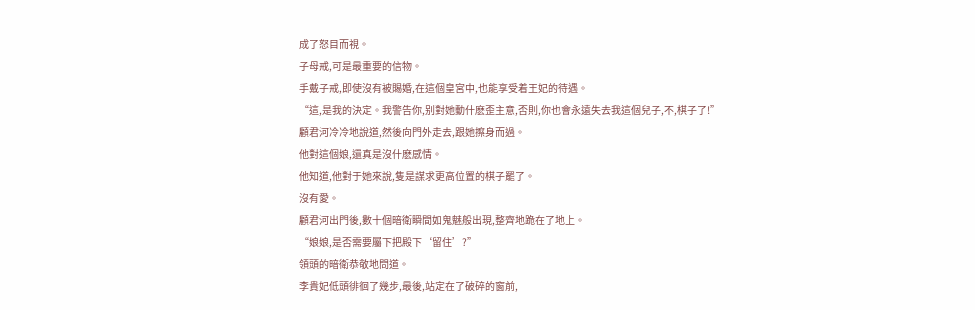成了怒目而視。
子母戒,可是最重要的信物。
手戴子戒,即使沒有被賜婚,在這個皇宮中,也能享受着王妃的待遇。
“這,是我的決定。我警告你,别對她動什麽歪主意,否則,你也會永遠失去我這個兒子,不,棋子了!”
顧君河冷冷地說道,然後向門外走去,跟她擦身而過。
他對這個娘,還真是沒什麽感情。
他知道,他對于她來說,隻是謀求更高位置的棋子罷了。
沒有愛。
顧君河出門後,數十個暗衛瞬間如鬼魅般出現,整齊地跪在了地上。
“娘娘,是否需要屬下把殿下‘留住’?”
領頭的暗衛恭敬地問道。
李貴妃低頭徘徊了幾步,最後,站定在了破碎的窗前,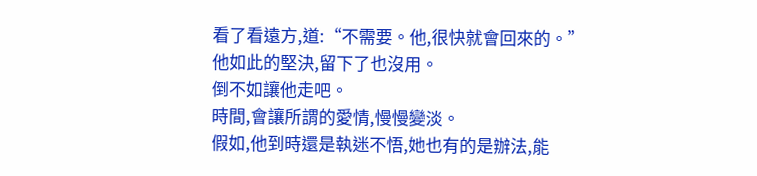看了看遠方,道:“不需要。他,很快就會回來的。”
他如此的堅決,留下了也沒用。
倒不如讓他走吧。
時間,會讓所謂的愛情,慢慢變淡。
假如,他到時還是執迷不悟,她也有的是辦法,能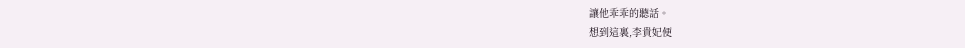讓他乖乖的聽話。
想到這裏,李貴妃便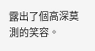露出了個高深莫測的笑容。